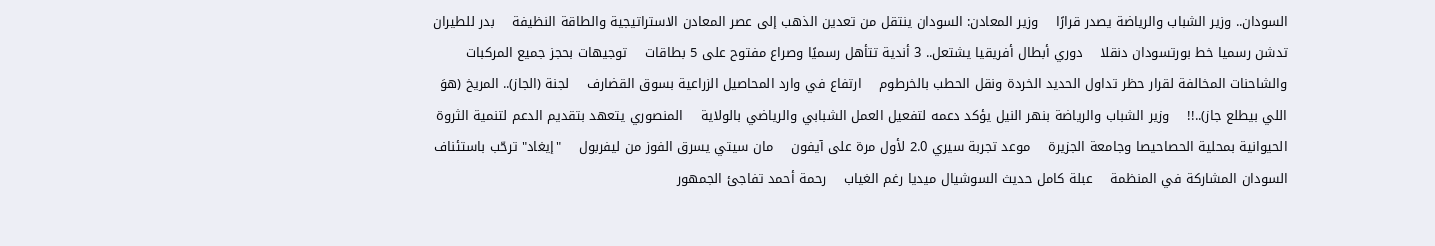السودان.. وزير الشباب والرياضة يصدر قرارًا    وزير المعادن: السودان ينتقل من تعدين الذهب إلى عصر المعادن الاستراتيجية والطاقة النظيفة    بدر للطيران تدشن رسميا خط بورتسودان دنقلا    دوري أبطال أفريقيا يشتعل.. 3 أندية تتأهل رسميًا وصراع مفتوح على 5 بطاقات    توجيهات بحجز جميع المركبات والشاحنات المخالفة لقرار حظر تداول الحديد الخردة ونقل الحطب بالخرطوم    ارتفاع في وارد المحاصيل الزراعية بسوق القضارف    لجنة (الجاز).. المريخ (هوَ اللي بيطلع جاز)..!!    وزير الشباب والرياضة بنهر النيل يؤكد دعمه لتفعيل العمل الشبابي والرياضي بالولاية    المنصوري يتعهد بتقديم الدعم لتنمية الثروة الحيوانية بمحلية الحصاحيصا وجامعة الجزيرة    موعد تجربة سيري 2.0 لأول مرة على آيفون    مان سيتي يسرق الفوز من ليفربول    "إيغاد" ترحّب باستئناف السودان المشاركة في المنظمة    عبلة كامل حديث السوشيال ميديا رغم الغياب    رحمة أحمد تفاجئ الجمهور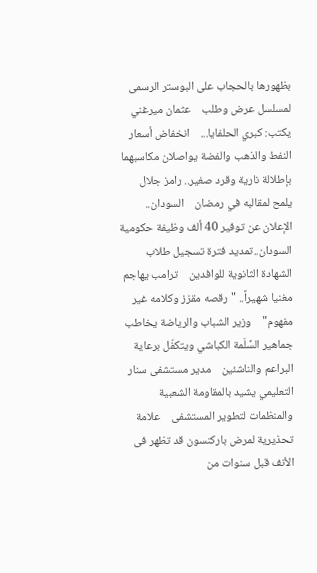بظهورها بالحجاب على البوستر الرسمى لمسلسل عرض وطلب    عثمان ميرغني يكتب: كبري الحلفايا...    انخفاض أسعار النفط والذهب والفضة يواصلان مكاسبهما    بإطلالة نارية وقرد صغير.. رامز جلال يلمح لمقالبه في رمضان    السودان.. الإعلان عن توفير 40 ألف وظيفة حكومية    السودان..تمديد فترة تسجيل طلاب الشهادة الثانوية للوافدين    ترامب يهاجم مغنيا شهيراً.. "رقصه مقزز وكلامه غير مفهوم"    وزير الشباب والرياضة يخاطب جماهير السَّلَمة الكباشي ويتكفّل برعاية البراعم والناشئين    مدير مستشفى سنار التعليمي يشيد بالمقاومة الشعبية والمنظمات لتطوير المستشفى    علامة تحذيرية لمرض باركنسون قد تظهر فى الأنف قبل سنوات من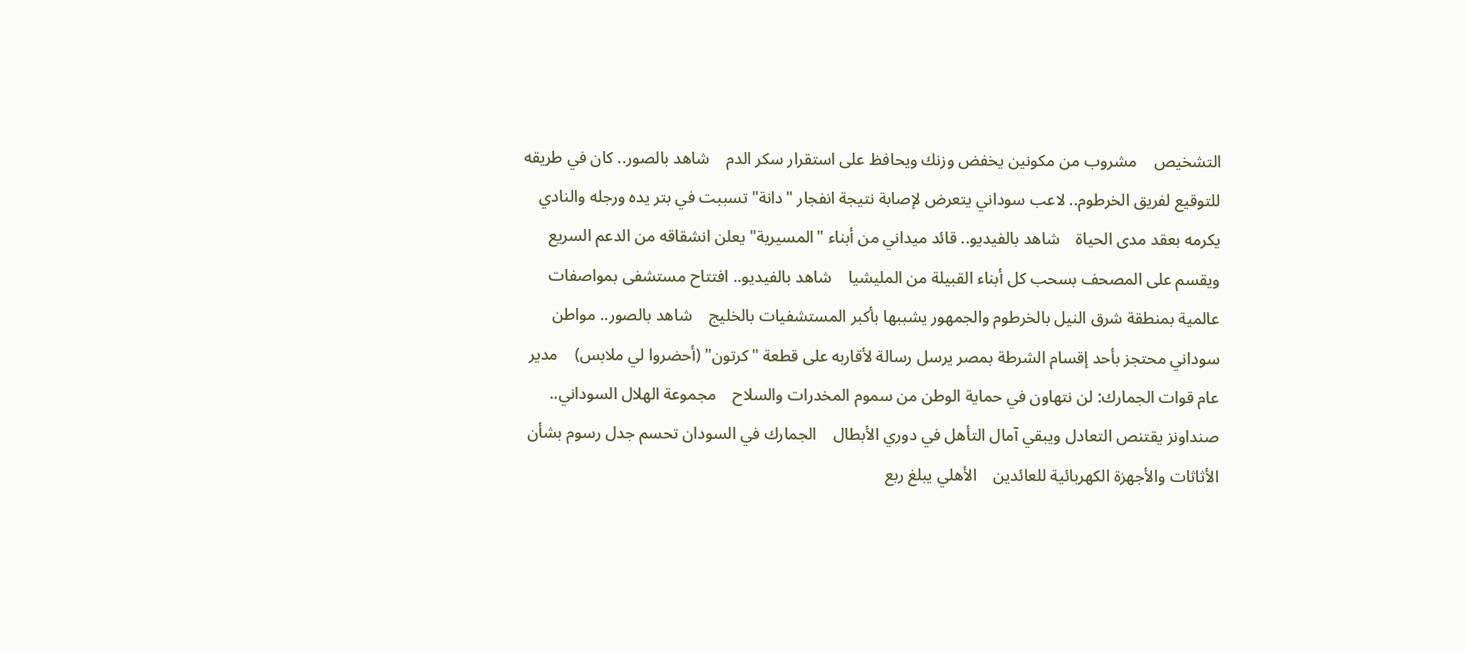التشخيص    مشروب من مكونين يخفض وزنك ويحافظ على استقرار سكر الدم    شاهد بالصور.. كان في طريقه للتوقيع لفريق الخرطوم.. لاعب سوداني يتعرض لإصابة نتيجة انفجار "دانة" تسببت في بتر يده ورجله والنادي يكرمه بعقد مدى الحياة    شاهد بالفيديو.. قائد ميداني من أبناء "المسيرية" يعلن انشقاقه من الدعم السريع ويقسم على المصحف بسحب كل أبناء القبيلة من المليشيا    شاهد بالفيديو.. افتتاح مستشفى بمواصفات عالمية بمنطقة شرق النيل بالخرطوم والجمهور يشببها بأكبر المستشفيات بالخليج    شاهد بالصور.. مواطن سوداني محتجز بأحد إقسام الشرطة بمصر يرسل رسالة لأقاربه على قطعة "كرتون" (أحضروا لي ملابس)    مدير عام قوات الجمارك: لن نتهاون في حماية الوطن من سموم المخدرات والسلاح    مجموعة الهلال السوداني.. صنداونز يقتنص التعادل ويبقي آمال التأهل في دوري الأبطال    الجمارك في السودان تحسم جدل رسوم بشأن الأثاثات والأجهزة الكهربائية للعائدين    الأهلي يبلغ ربع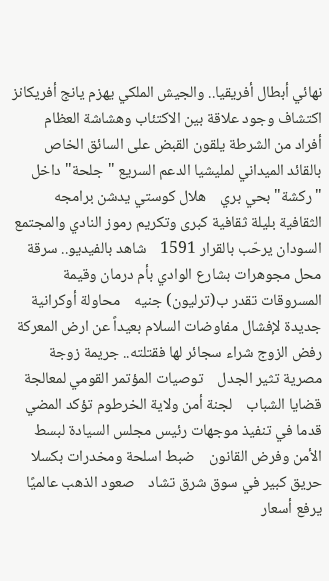نهائي أبطال أفريقيا.. والجيش الملكي يهزم يانج أفريكانز    اكتشاف وجود علاقة بين الاكتئاب وهشاشة العظام    أفراد من الشرطة يلقون القبض على السائق الخاص بالقائد الميداني لمليشيا الدعم السريع "جلحة" داخل "ركشة" بحي بري    هلال كوستي يدشن برامجه الثقافية بليلة ثقافية كبرى وتكريم رموز النادي والمجتمع    السودان يرحّب بالقرار 1591    شاهد بالفيديو.. سرقة محل مجوهرات بشارع الوادي بأم درمان وقيمة المسروقات تقدر ب(ترليون) جنيه    محاولة أوكرانية جديدة لإفشال مفاوضات السلام بعيداً عن ارض المعركة    رفض الزوج شراء سجائر لها فقتلته.. جريمة زوجة مصرية تثير الجدل    توصيات المؤتمر القومي لمعالجة قضايا الشباب    لجنة أمن ولاية الخرطوم تؤكد المضي قدما في تنفيذ موجهات رئيس مجلس السيادة لبسط الأمن وفرض القانون    ضبط اسلحة ومخدرات بكسلا    حريق كبير في سوق شرق تشاد    صعود الذهب عالميًا يرفع أسعار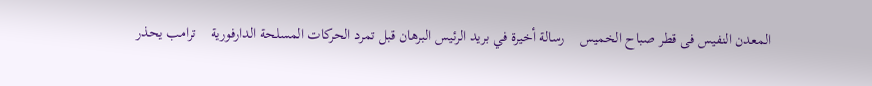المعدن النفيس فى قطر صباح الخميس    رسالة أخيرة في بريد الرئيس البرهان قبل تمرد الحركات المسلحة الدارفورية    ترامب يحذر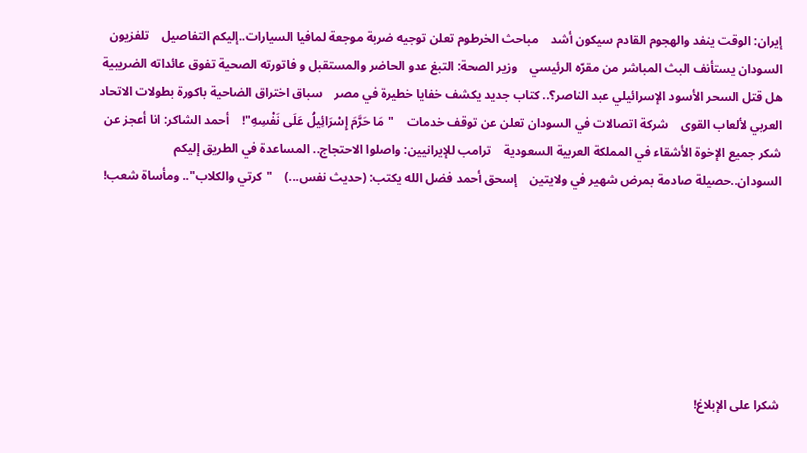إيران: الوقت ينفد والهجوم القادم سيكون أشد    مباحث الخرطوم تعلن توجيه ضربة موجعة لمافيا السيارات..إليكم التفاصيل    تلفزيون السودان يستأنف البث المباشر من مقرّه الرئيسي    وزير الصحة: التبغ عدو الحاضر والمستقبل و فاتورته الصحية تفوق عائداته الضريبية    هل قتل السحر الأسود الإسرائيلي عبد الناصر؟.. كتاب جديد يكشف خفايا خطيرة في مصر    سباق اختراق الضاحية باكورة بطولات الاتحاد العربي لألعاب القوى    شركة اتصالات في السودان تعلن عن توقف خدمات    "مَا حَرَّمَ إِسْرَائِيلُ عَلَى نَفْسِهِ"!    أحمد الشاكر: انا أعجز عن شكر جميع الإخوة الأشقاء في المملكة العربية السعودية    ترامب للإيرانيين: واصلوا الاحتجاج.. المساعدة في الطريق إليكم    السودان..حصيلة صادمة بمرض شهير في ولايتين    إسحق أحمد فضل الله يكتب: (حديث نفس...)    "كرتي والكلاب".. ومأساة شعب!







شكرا على الإبلاغ!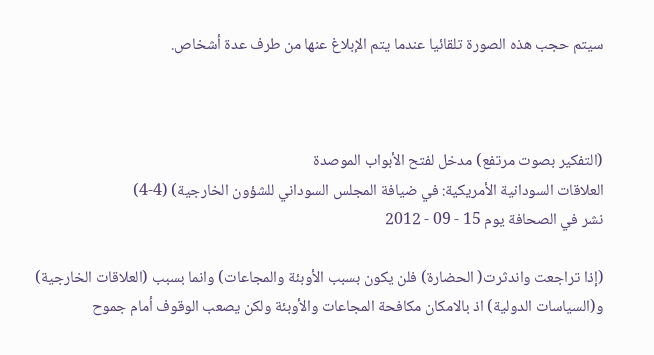سيتم حجب هذه الصورة تلقائيا عندما يتم الإبلاغ عنها من طرف عدة أشخاص.



(التفكير بصوت مرتفع) مدخل لفتح الأبواب الموصدة
العلاقات السودانية الأمريكية: في ضيافة المجلس السوداني للشؤون الخارجية) (4-4)
نشر في الصحافة يوم 15 - 09 - 2012

(إذا تراجعت واندثرت( الحضارة) فلن يكون بسبب الأوبئة والمجاعات) وانما بسبب (العلاقات الخارجية) و(السياسات الدولية) اذ بالامكان مكافحة المجاعات والأوبئة ولكن يصعب الوقوف أمام جموح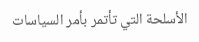الأسلحة التي تأتمر بأمر السياسات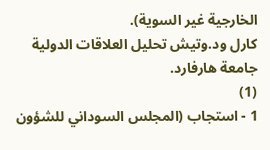الخارجية غير السوية).
كارل ود.وتيش تحليل العلاقات الدولية جامعة هارفارد.
(1)
1 - استجاب (المجلس السوداني للشؤون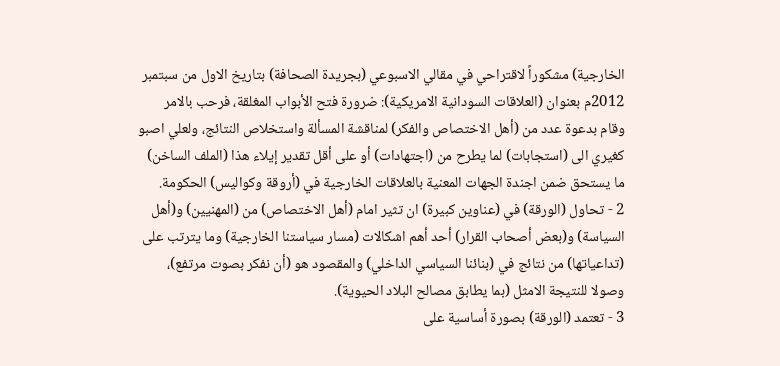الخارجية) مشكوراً لاقتراحي في مقالي الاسبوعي (بجريدة الصحافة) بتاريخ الاول من سبتمبر 2012م بعنوان (العلاقات السودانية الامريكية): ضرورة فتح الأبواب المغلقة، فرحب بالامر وقام بدعوة عدد من (أهل الاختصاص والفكر) لمناقشة المسألة واستخلاص النتائج، ولعلي اصبو كغيري الى (استجابات) لما يطرح من (اجتهادات) أو على أقل تقدير إيلاء هذا (الملف الساخن) ما يستحق ضمن اجندة الجهات المعنية بالعلاقات الخارجية في (أروقة وكواليس) الحكومة.
2 - تحاول (الورقة) في (عناوين كبيرة) ان تثير امام (أهل الاختصاص) من (المهنيين) و(أهل السياسة) و(بعض أصحاب القرار) أحد أهم اشكالات (مسار سياستنا الخارجية) وما يترتب على (تداعياتها) من نتائج في (بنائنا السياسي الداخلي) والمقصود هو (أن نفكر بصوت مرتفع)، وصولا للنتيجة الامثل (بما يطابق مصالح البلاد الحيوية).
3 - تعتمد (الورقة) بصورة أساسية على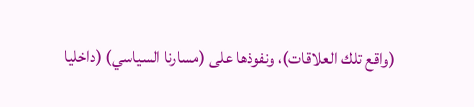(واقع تلك العلاقات)، ونفوذها على (مسارنا السياسي) (داخليا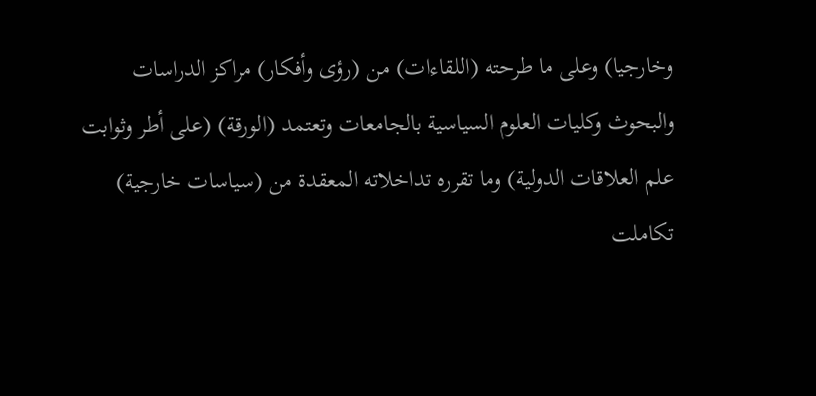وخارجيا) وعلى ما طرحته (اللقاءات) من (رؤى وأفكار) مراكز الدراسات والبحوث وكليات العلوم السياسية بالجامعات وتعتمد (الورقة) (على أطر وثوابت علم العلاقات الدولية) وما تقرره تداخلاته المعقدة من (سياسات خارجية) تكاملت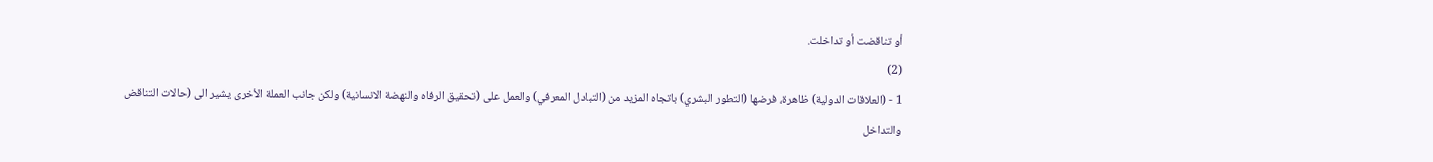أو تناقضت أو تداخلت.
(2)
1 - (العلاقات الدولية) ظاهرة، فرضها (التطور البشري) باتجاه المزيد من (التبادل المعرفي) والعمل على (تحقيق الرفاه والنهضة الانسانية) ولكن جانب العملة الأخرى يشير الى (حالات التناقض والتداخل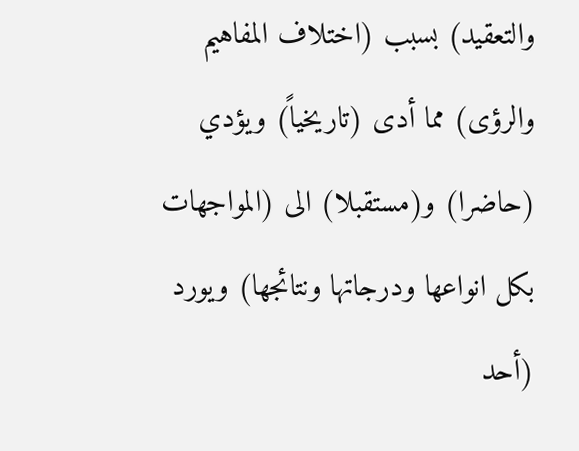والتعقيد) بسبب (اختلاف المفاهيم والرؤى) مما أدى (تاريخياً) ويؤدي (حاضرا) و(مستقبلا) الى (المواجهات بكل انواعها ودرجاتها ونتائجها) ويورد (أحد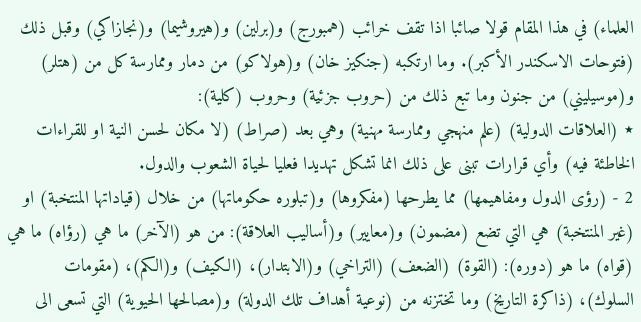العلماء) في هذا المقام قولا صائبا اذا تقف خرائب (همبورج) و(برلين) و(هيروشيما) و(نجازاكي) وقبل ذلك (فتوحات الاسكندر الأكبر). وما ارتكبه (جنكيز خان) و(هولاكو) من دمار وممارسة كل من (هتلر) و(موسيليني) من جنون وما تبع ذلك من (حروب جزئية) وحروب (كلية):
٭ (العلاقات الدولية) (علم منهجي وممارسة مهنية) وهي بعد (صراط) (لا مكان لحسن النية او للقراءات الخاطئة فيه) وأي قرارات تبنى على ذلك انما تشكل تهديدا فعليا لحياة الشعوب والدول.
2 - (رؤى الدول ومفاهيمها) مما يطرحها (مفكروها) و(تبلوره حكوماتها) من خلال (قياداتها المنتخبة) او (غير المنتخبة) هي التي تضع (مضمون) و(معايير) و(أساليب العلاقة): من هو (الآخر) ما هي (رؤاه) ما هي (قواه) ما هو (دوره): (القوة) (الضعف) (التراخي) و(الابتدار)، (الكيف) و(الكم)، (مقومات السلوك)، (ذاكرة التاريخ) وما تختزنه من (نوعية أهداف تلك الدولة) و(مصالحها الحيوية) التي تسعى الى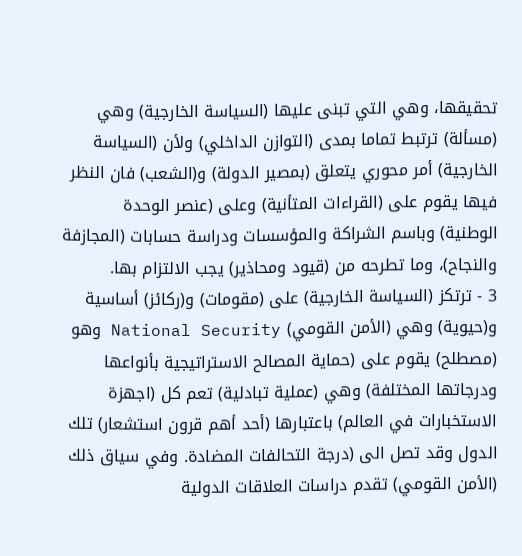تحقيقها، وهي التي تبنى عليها (السياسة الخارجية) وهي (مسألة) ترتبط تماما بمدى (التوازن الداخلي) ولأن (السياسة الخارجية) أمر محوري يتعلق (بمصير الدولة) و(الشعب) فان النظر فيها يقوم على (القراءات المتأنية) وعلى (عنصر الوحدة الوطنية) وباسم الشراكة والمؤسسات ودراسة حسابات (المجازفة والنجاح)، وما تطرحه من (قيود ومحاذير) يجب الالتزام بها.
3 - ترتكز (السياسة الخارجية) على (مقومات) و(ركائز) أساسية و(حيوية) وهي (الأمن القومي) National Security وهو (مصطلح) يقوم على (حماية المصالح الاستراتيجية بأنواعها ودرجاتها المختلفة) وهي (عملية تبادلية) تعم كل (اجهزة الاستخبارات في العالم) باعتبارها (أحد أهم قرون استشعار) تلك الدول وقد تصل الى (درجة التحالفات المضادة. وفي سياق ذلك (الأمن القومي) تقدم دراسات العلاقات الدولية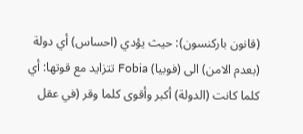(قانون باركنسون): حيث يؤدي (احساس) أي دولة (بعدم الامن) الى (فوبيا) Fobia تتزايد مع قوتها: أي كلما كانت (الدولة) أكبر وأقوى كلما وقر (في عقل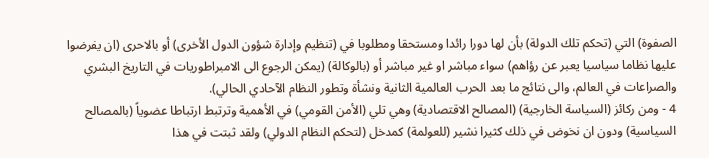الصفوة) التي (تحكم تلك الدولة) بأن لها دورا رائدا ومستحقا ومطلوبا في (تنظيم وإدارة شؤون الدول الأخرى) أو بالاحرى (ان يفرضوا عليها نظاما سياسيا يعبر عن رؤاهم) سواء مباشر او غير مباشر أو (بالوكالة) (يمكن الرجوع الى الامبراطوريات في التاريخ البشري والصراعات في العالم، والى نتائج ما بعد الحرب العالمية الثانية ونشأة وتطور النظام الآحادي الحالي).
4 - ومن ركائز (السياسة الخارجية) (المصالح الاقتصادية) وهي تلي (الأمن القومي) في الأهمية وترتبط ارتباطا عضوياً (بالمصالح السياسية) ودون ان نخوض في ذلك كثيرا نشير (للعولمة) كمدخل (لتحكم النظام الدولي) ولقد ثبتت في هذا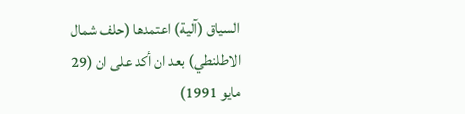السياق (آلية) اعتمدها (حلف شمال الاطلنطي) بعد ان أكد على ان (29 مايو 1991)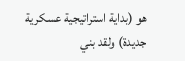هو (بداية استراتيجية عسكرية جديدة) ولقد بني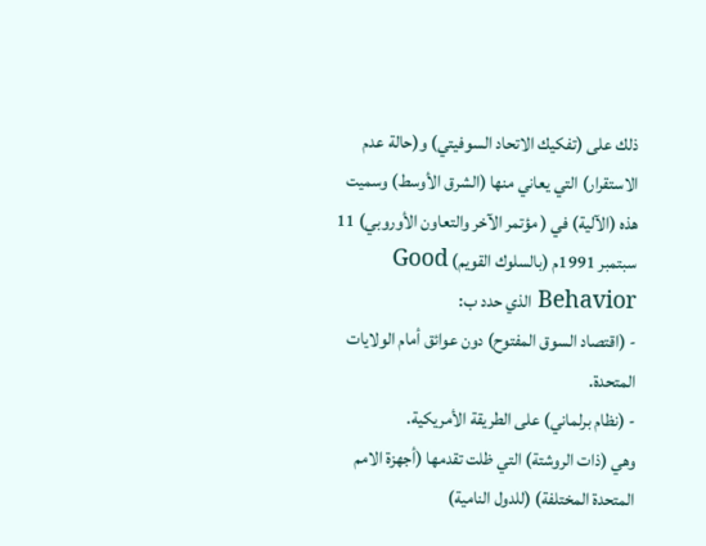ذلك على (تفكيك الاتحاد السوفيتي) و(حالة عدم الاستقرار) التي يعاني منها (الشرق الأوسط) وسميت هذه (الآلية) في ( مؤتمر الآخر والتعاون الأوروبي) 11 سبتمبر 1991م (بالسلوك القويم) Good Behavior الذي حدد ب:
- (اقتصاد السوق المفتوح) دون عوائق أمام الولايات المتحدة.
- (نظام برلماني) على الطريقة الأمريكية.
وهي (ذات الروشتة) التي ظلت تقدمها (أجهزة الامم المتحدة المختلفة) (للدول النامية)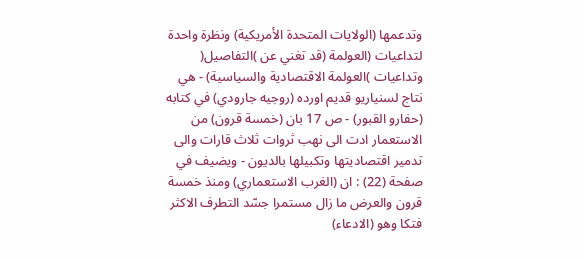وتدعمها (الولايات المتحدة الأمريكية) ونظرة واحدة لتداعيات (العولمة (قد تغني عن )التفاصيل( وتداعيات )العولمة الاقتصادية والسياسية) - هي نتاج لسنياريو قديم اورده (روجيه جارودي) في كتابه (حفارو القبور) - ص 17 بان (خمسة قرون) من الاستعمار ادت الى نهب ثروات ثلاث قارات والى تدمير اقتصاديتها وتكبيلها بالديون - ويضيف في صفحة (22) : ان (الغرب الاستعماري) ومنذ خمسة قرون والعرض ما زال مستمرا جسّد التطرف الاكثر فتكا وهو (الادعاء)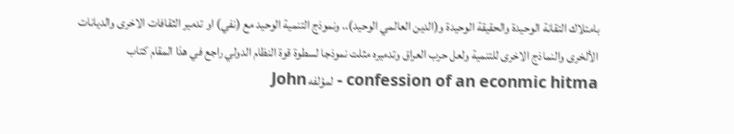بامتلاك التقانة الوحيدة والحقيقة الوحيدة و(الدين العالمي الوحيد).. ونموذج التنمية الوحيد مع (نفي) او تدمير الثقافات الاخرى والديانات الألخرى والنماذج الاخرى للتنمية ولعل حرب العراق وتدميره مثلت نموذجا لسطوة قوة النظام الدولي راجع في هذا المقام كتاب
confession of an econmic hitma - لمؤلفه John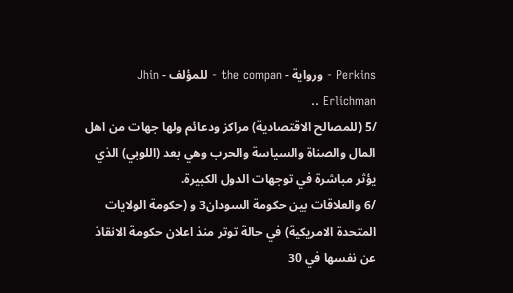Perkins - ورواية - the compan - للمؤلف - Jhin Erlichman ..
/5 (للمصالح الاقتصادية) مراكز ودعائم ولها جهات من اهل المال والصناة والسياسة والحرب وهي بعد (اللوبي) الذي يؤثر مباشرة في توجهات الدول الكبيرة.
/6 والعلاقات بين حكومة السودان3 و (حكومة الولايات المتحدة الامريكية) في حالة توتر منذ اعلان حكومة الانقاذ عن نفسها في 30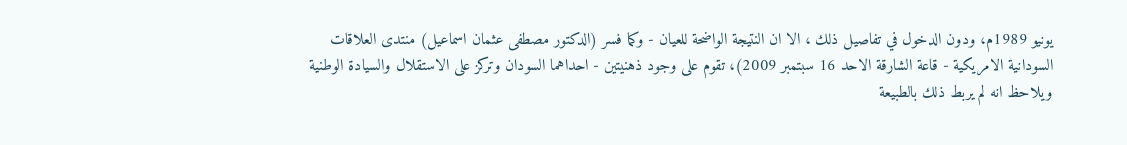يونيو 1989م، ودون الدخول في تفاصيل ذلك ، الا ان النتيجة الواضحة للعيان - وكما فسر (الدكتور مصطفى عثمان اسماعيل) منتدى العلاقات السودانية الامريكية - قاعة الشارقة الاحد 16 سبتمبر 2009)، تقوم على وجود ذهنيتين - احداهما السودان وتركز على الاستقلال والسيادة الوطنية ويلاحظ انه لم يربط ذلك بالطبيعة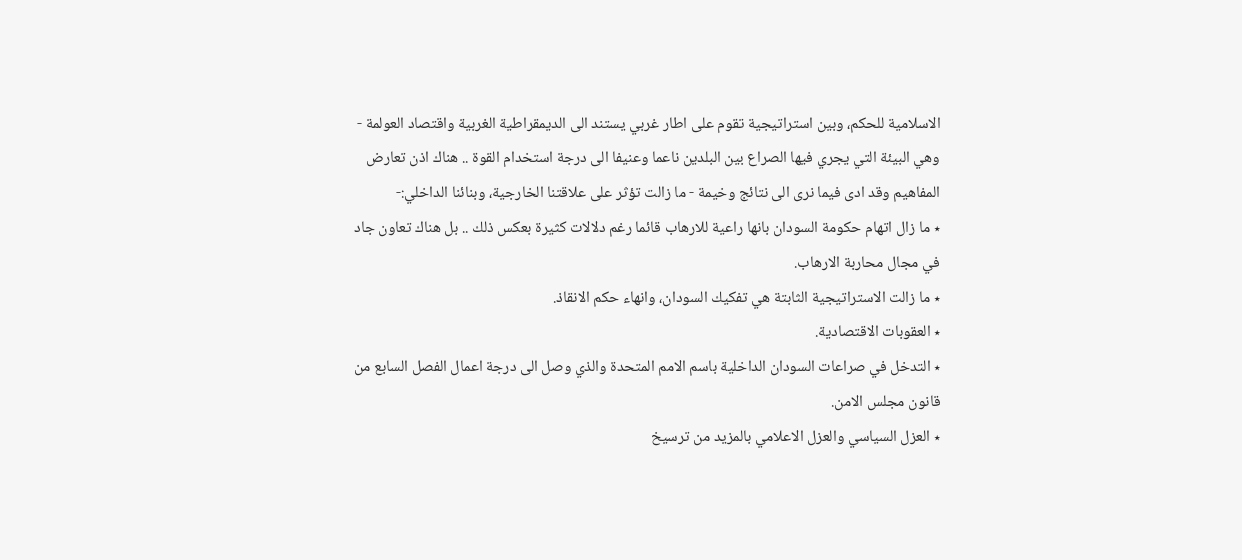الاسلامية للحكم، وبين استراتيجية تقوم على اطار غربي يستند الى الديمقراطية الغربية واقتصاد العولمة - وهي البيئة التي يجري فيها الصراع بين البلدين ناعما وعنيفا الى درجة استخدام القوة .. هناك اذن تعارض المفاهيم وقد ادى فيما نرى الى نتائج وخيمة - ما زالت تؤثر على علاقتنا الخارجية، وبنائنا الداخلي:-
٭ ما زال اتهام حكومة السودان بانها راعية للارهاب قائما رغم دلالات كثيرة بعكس ذلك .. بل هناك تعاون جاد في مجال محاربة الارهاب.
٭ ما زالت الاستراتيجية الثابتة هي تفكيك السودان، وانهاء حكم الانقاذ.
٭ العقوبات الاقتصادية.
٭ التدخل في صراعات السودان الداخلية باسم الامم المتحدة والذي وصل الى درجة اعمال الفصل السابع من قانون مجلس الامن.
٭ العزل السياسي والعزل الاعلامي بالمزيد من ترسيخ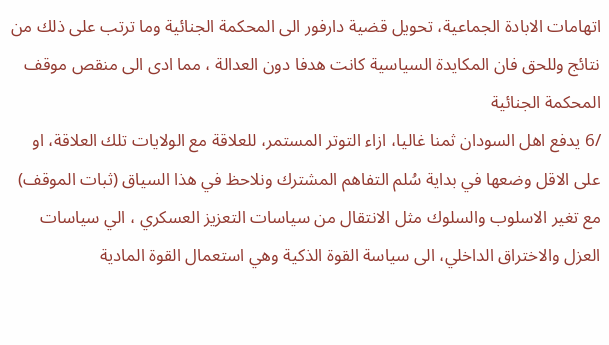اتهامات الابادة الجماعية، تحويل قضية دارفور الى المحكمة الجنائية وما ترتب على ذلك من نتائج وللحق فان المكايدة السياسية كانت هدفا دون العدالة ، مما ادى الى منقص موقف المحكمة الجنائية
/6 يدفع اهل السودان ثمنا غاليا، ازاء التوتر المستمر، للعلاقة مع الولايات تلك العلاقة، او على الاقل وضعها في بداية سُلم التفاهم المشترك ونلاحظ في هذا السياق (ثبات الموقف) مع تغير الاسلوب والسلوك مثل الانتقال من سياسات التعزيز العسكري ، الي سياسات العزل والاختراق الداخلي، الى سياسة القوة الذكية وهي استعمال القوة المادية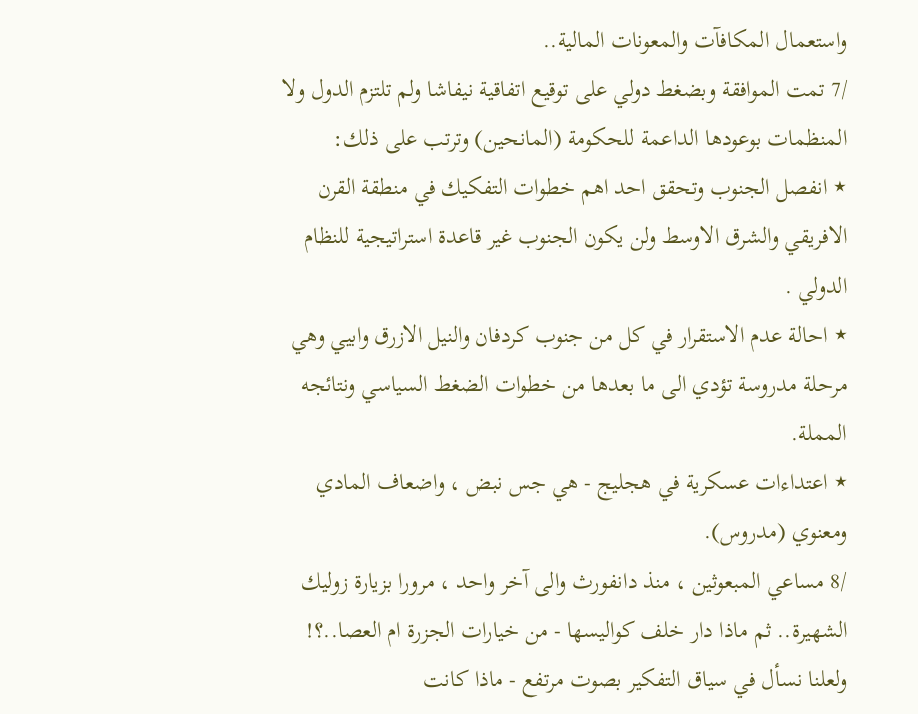واستعمال المكافآت والمعونات المالية..
/7 تمت الموافقة وبضغط دولي على توقيع اتفاقية نيفاشا ولم تلتزم الدول ولا المنظمات بوعودها الداعمة للحكومة (المانحين) وترتب على ذلك:
٭ انفصل الجنوب وتحقق احد اهم خطوات التفكيك في منطقة القرن الافريقي والشرق الاوسط ولن يكون الجنوب غير قاعدة استراتيجية للنظام الدولي .
٭ احالة عدم الاستقرار في كل من جنوب كردفان والنيل الازرق وابيي وهي مرحلة مدروسة تؤدي الى ما بعدها من خطوات الضغط السياسي ونتائجه المملة.
٭ اعتداءات عسكرية في هجليج - هي جس نبض ، واضعاف المادي ومعنوي (مدروس).
/8 مساعي المبعوثين ، منذ دانفورث والى آخر واحد ، مرورا بزيارة زوليك الشهيرة.. ثم ماذا دار خلف كواليسها - من خيارات الجزرة ام العصا..؟! ولعلنا نسأل في سياق التفكير بصوت مرتفع - ماذا كانت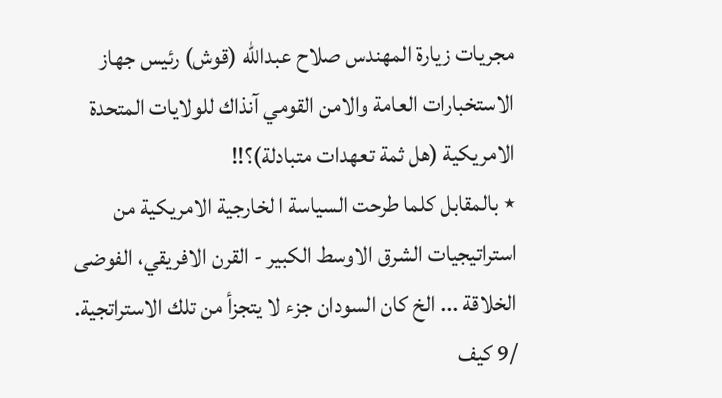مجريات زيارة المهندس صلاح عبدالله (قوش) رئيس جهاز الاستخبارات العامة والامن القومي آنذاك للولايات المتحدة الامريكية (هل ثمة تعهدات متبادلة)؟!!
٭ بالمقابل كلما طرحت السياسة ا لخارجية الامريكية من استراتيجيات الشرق الاوسط الكبير - القرن الافريقي، الفوضى الخلاقة ... الخ كان السودان جزء لا يتجزأ من تلك الاستراتجية.
/9 كيف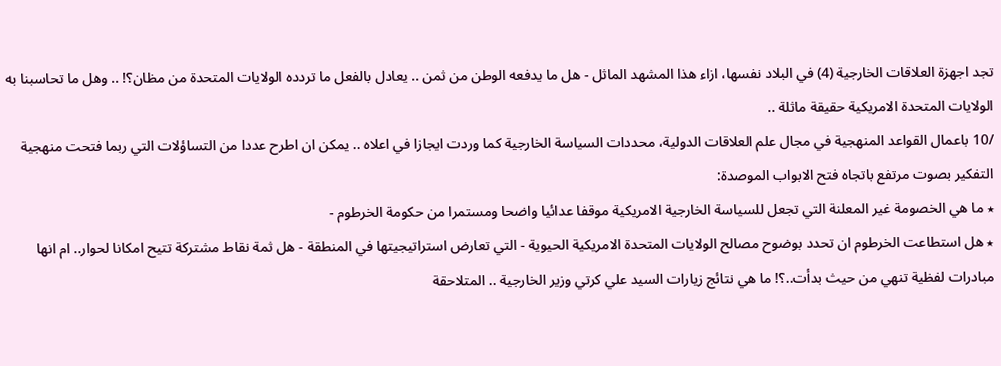تجد اجهزة العلاقات الخارجية (4) في البلاد نفسها، ازاء هذا المشهد الماثل - هل ما يدفعه الوطن من ثمن .. يعادل بالفعل ما تردده الولايات المتحدة من مظان؟! .. وهل ما تحاسبنا به الولايات المتحدة الامريكية حقيقة ماثلة ..
/10 باعمال القواعد المنهجية في مجال علم العلاقات الدولية، محددات السياسة الخارجية كما وردت ايجازا في اعلاه .. يمكن ان اطرح عددا من التساؤلات التي ربما فتحت منهجية التفكير بصوت مرتفع باتجاه فتح الابواب الموصدة:
٭ ما هي الخصومة غير المعلنة التي تجعل للسياسة الخارجية الامريكية موقفا عدائيا واضحا ومستمرا من حكومة الخرطوم -
٭ هل استطاعت الخرطوم ان تحدد بوضوح مصالح الولايات المتحدة الامريكية الحيوية - التي تعارض استراتيجيتها في المنطقة - هل ثمة نقاط مشتركة تتيح امكانا لحوار.. ام انها مبادرات لفظية تنهي من حيث بدأت..؟! ما هي نتائج زيارات السيد علي كرتي وزير الخارجية .. المتلاحقة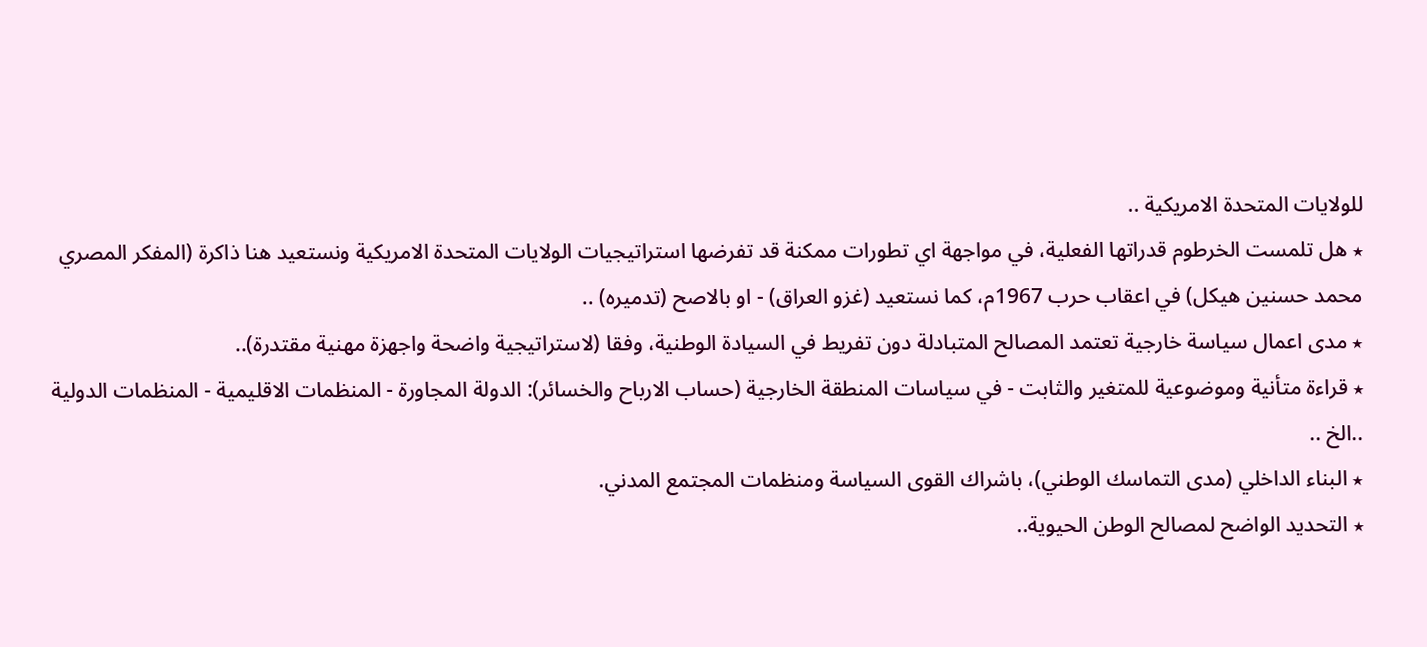للولايات المتحدة الامريكية ..
٭ هل تلمست الخرطوم قدراتها الفعلية، في مواجهة اي تطورات ممكنة قد تفرضها استراتيجيات الولايات المتحدة الامريكية ونستعيد هنا ذاكرة (المفكر المصري محمد حسنين هيكل) في اعقاب حرب 1967م، كما نستعيد (غزو العراق) - او بالاصح (تدميره) ..
٭ مدى اعمال سياسة خارجية تعتمد المصالح المتبادلة دون تفريط في السيادة الوطنية، وفقا (لاستراتيجية واضحة واجهزة مهنية مقتدرة)..
٭ قراءة متأنية وموضوعية للمتغير والثابت - في سياسات المنطقة الخارجية (حساب الارباح والخسائر): الدولة المجاورة - المنظمات الاقليمية - المنظمات الدولية ..الخ ..
٭ البناء الداخلي (مدى التماسك الوطني)، باشراك القوى السياسة ومنظمات المجتمع المدني.
٭ التحديد الواضح لمصالح الوطن الحيوية..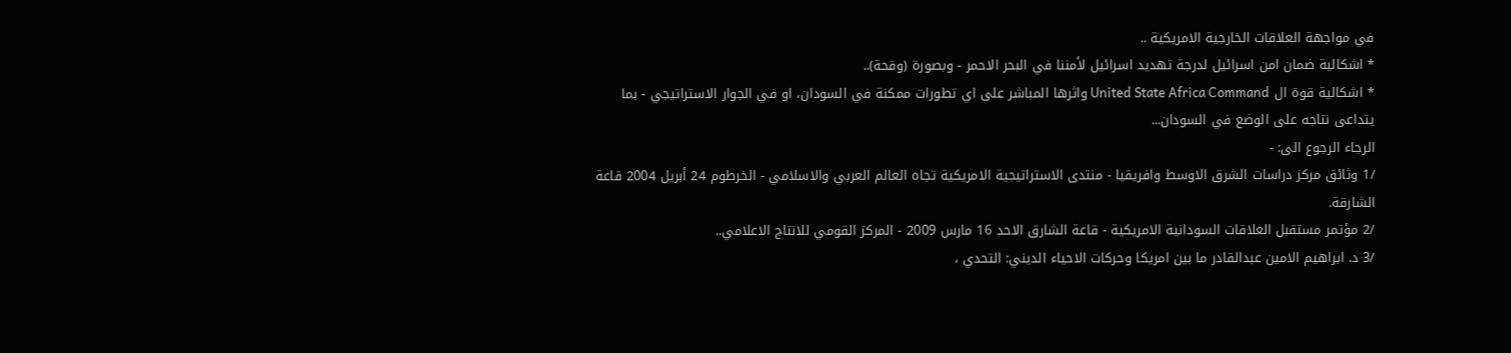في مواجهة العلاقات الخارجية الامريكية ..
٭ اشكالية ضمان امن اسرائيل لدرجة تهديد اسرائيل لأمننا في البحر الاحمر - وبصورة (وقحة)..
٭ اشكالية قوة ال United State Africa Command واثرها المباشر على اي تطورات ممكنة في السودان، او في الجوار الاستراتيجي - بما يتداعى نتاجه على الوضع في السودان...
الرجاء الرجوع الى: -
/1 وثائق مركز دراسات الشرق الاوسط وافريقيا - منتدى الاستراتيجية الامريكية تجاه العالم العربي والاسلامي - الخرطوم 24 أبريل 2004 قاعة الشارقة.
/2 مؤتمر مستقبل العلاقات السودانية الامريكية - قاعة الشارق الاحد 16 مارس 2009 - المركز القومي للانتاج الاعلامي..
/3 د. ابراهيم الامين عبدالقادر ما بين امريكا وحركات الاحياء الديني: التحدي ،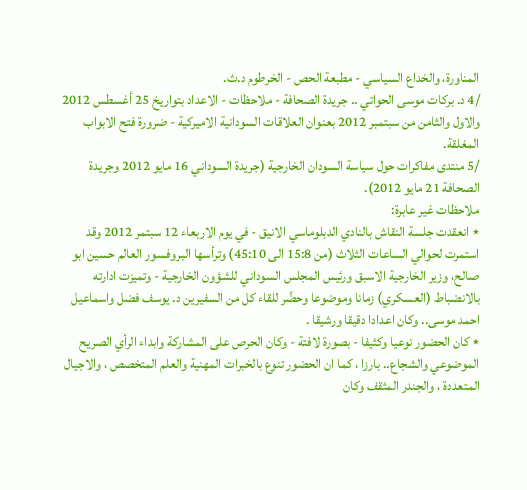المناورة، والخداع السياسي - مطبعة الحص - الخرطوم د.ث.
/4 د. بركات موسى الحواتي .. جريدة الصحافة - ملاحظات - الاعداد بتواريخ 25 أغسطس 2012 والاول والثامن من سبتمبر 2012 بعنوان العلاقات السودانية الاميركية - ضرورة فتح الابواب المغلقة.
/5 منتدى مفاكرات حول سياسة السودان الخارجية (جريدة السوداني 16 مايو 2012 وجريدة الصحافة 21 مايو 2012).
ملاحظات غير عابرة:
٭ انعقدت جلسة النقاش بالنادي الدبلوماسي الانيق - في يوم الاربعاء 12 سبتمر 2012 وقد استمرت لحوالي الساعات الثلاث (من 15:8 الى 45:10) وترأسها البروفسور العالم حسين ابو صالح، وزير الخارجية الاسبق ورئيس المجلس السوداني للشؤون الخارجية - وتميزت ادارته بالانضباط (العسكري) زمانا وموضوعا وحضَّر للقاء كل من السفيرين د. يوسف فضل واسماعيل احمد موسى.. وكان اعدادا دقيقا ورشيقا .
٭ كان الحضور نوعيا وكثيفا - بصورة لافتة - وكان الحرص على المشاركة وابداء الرأي الصريح الموضوعي والشجاع.. بارزا ، كما ان الحضور تنوع بالخبرات المهنية والعلم المتخصص ، والاجيال المتعددة ، والجندر المثقف وكان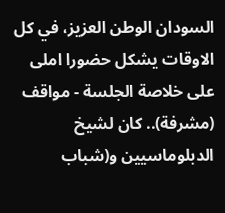السودان الوطن العزيز، في كل الاوقات يشكل حضورا املى على خلاصة الجلسة - مواقف (مشرفة).. كان لشيخ الدبلوماسيين و(شباب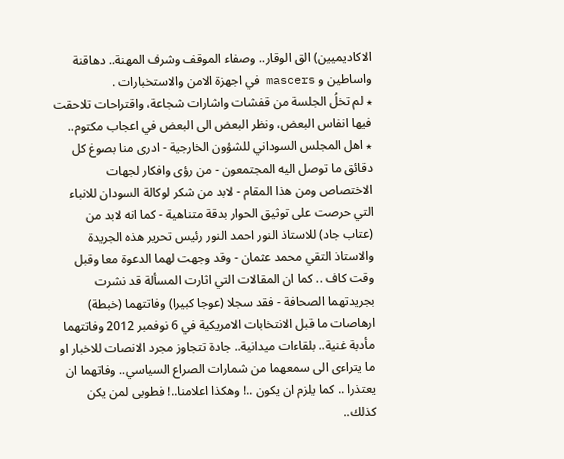الاكاديميين) الق الوقار.. وصفاء الموقف وشرف المهنة.. دهاقنة واساطين و mascers في اجهزة الامن والاستخبارات .
٭ لم تخلُ الجلسة من قفشات واشارات شجاعة، واقتراحات تلاحقت فيها انفاس البعض، ونظر البعض الى البعض في اعجاب مكتوم..
٭ اهل المجلس السوداني للشؤون الخارجية - ادرى منا بصوغ كل دقائق ما توصل اليه المجتمعون - من رؤى وافكار لجهات الاختصاص ومن هذا المقام - لابد من شكر لوكالة السودان للانباء التي حرصت على توثيق الحوار بدقة متناهية - كما انه لابد من (عتاب جاد) للاستاذ النور احمد النور رئيس تحرير هذه الجريدة والاستاذ التقي محمد عثمان - وقد وجهت لهما الدعوة معا وقبل وقت كاف .. كما ان المقالات التي اثارت المسألة قد نشرت بجريدتهما الصحافة - فقد سجلا (عوجا كبيرا) وفاتتهما (خبطة) ارهاصات ما قبل الانتخابات الامريكية في 6 نوفمبر 2012 وفاتتهما مأدبة غنية.. بلقاءات ميدانية.. جادة تتجاوز مجرد الانصات للاخبار او ما يتراءى الى سمعهما من شمارات الصراع السياسي.. وفاتهما ان يعتذرا .. كما يلزم ان يكون ..! وهكذا اعلامنا..! فطوبى لمن يكن كذلك..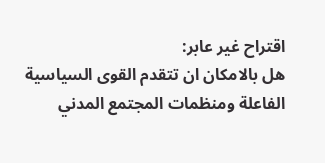اقتراح غير عابر:
هل بالامكان ان تتقدم القوى السياسية الفاعلة ومنظمات المجتمع المدني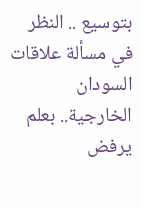بتوسيع .. النظر في مسألة علاقات السودان الخارجية.. بعلم يرفض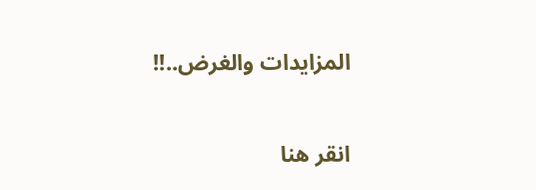المزايدات والغرض..!!


انقر هنا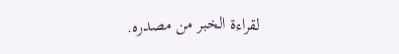لقراءة الخبر من مصدره.